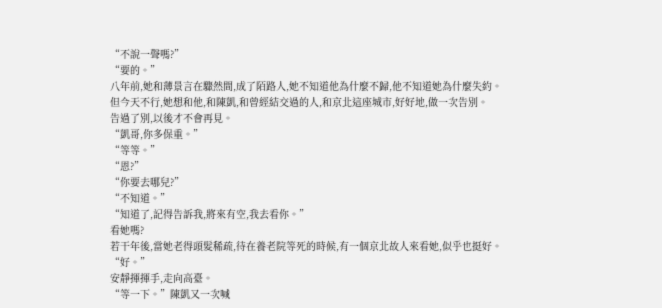“不說一聲嗎?”
“要的。”
八年前,她和薄景言在驟然間,成了陌路人,她不知道他為什麼不歸,他不知道她為什麼失約。
但今天不行,她想和他,和陳凱,和曾經結交過的人,和京北這座城市,好好地,做一次告別。
告過了別,以後才不會再見。
“凱哥,你多保重。”
“等等。”
“恩?”
“你要去哪兒?”
“不知道。”
“知道了,記得告訴我,將來有空,我去看你。”
看她嗎?
若干年後,當她老得頭髮稀疏,待在養老院等死的時候,有一個京北故人來看她,似乎也挺好。
“好。”
安靜揮揮手,走向高臺。
“等一下。”陳凱又一次喊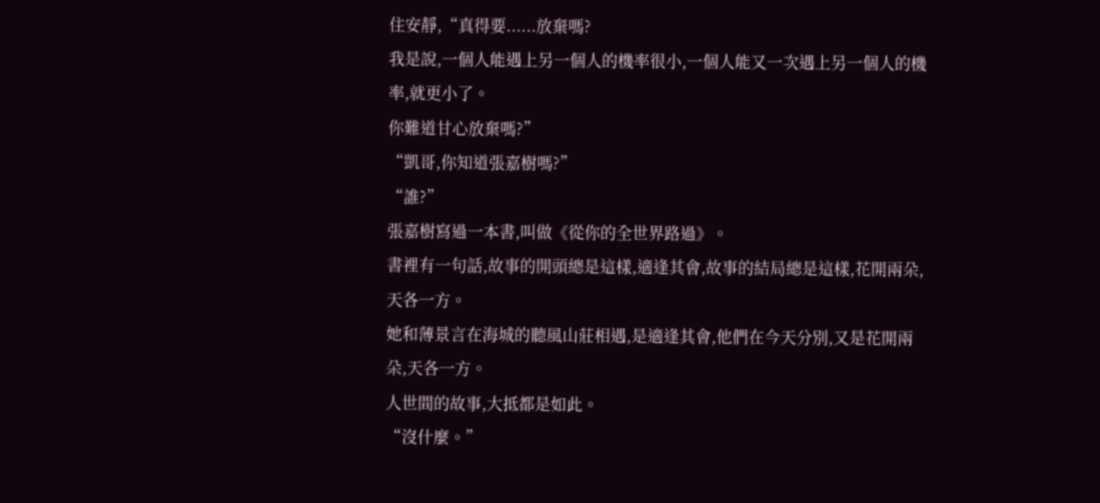住安靜,“真得要......放棄嗎?
我是說,一個人能遇上另一個人的機率很小,一個人能又一次遇上另一個人的機率,就更小了。
你難道甘心放棄嗎?”
“凱哥,你知道張嘉樹嗎?”
“誰?”
張嘉樹寫過一本書,叫做《從你的全世界路過》。
書裡有一句話,故事的開頭總是這樣,適逢其會,故事的結局總是這樣,花開兩朵,天各一方。
她和薄景言在海城的聽風山莊相遇,是適逢其會,他們在今天分別,又是花開兩朵,天各一方。
人世間的故事,大抵都是如此。
“沒什麼。”